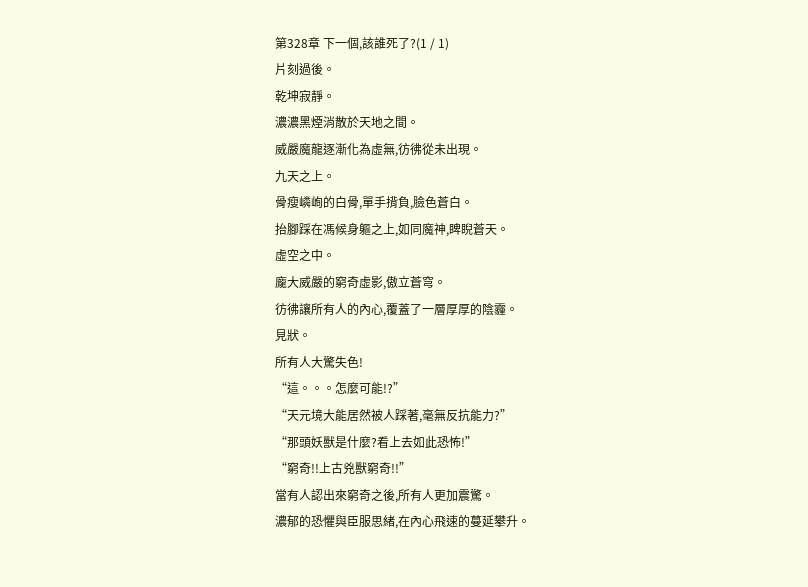第328章 下一個,該誰死了?(1 / 1)
片刻過後。
乾坤寂靜。
濃濃黑煙消散於天地之間。
威嚴魔龍逐漸化為虛無,彷彿從未出現。
九天之上。
骨瘦嶙峋的白骨,單手揹負,臉色蒼白。
抬腳踩在馮候身軀之上,如同魔神,睥睨蒼天。
虛空之中。
龐大威嚴的窮奇虛影,傲立蒼穹。
彷彿讓所有人的內心,覆蓋了一層厚厚的陰霾。
見狀。
所有人大驚失色!
“這。。。怎麼可能!?”
“天元境大能居然被人踩著,毫無反抗能力?”
“那頭妖獸是什麼?看上去如此恐怖!”
“窮奇!!上古兇獸窮奇!!”
當有人認出來窮奇之後,所有人更加震驚。
濃郁的恐懼與臣服思緒,在內心飛速的蔓延攀升。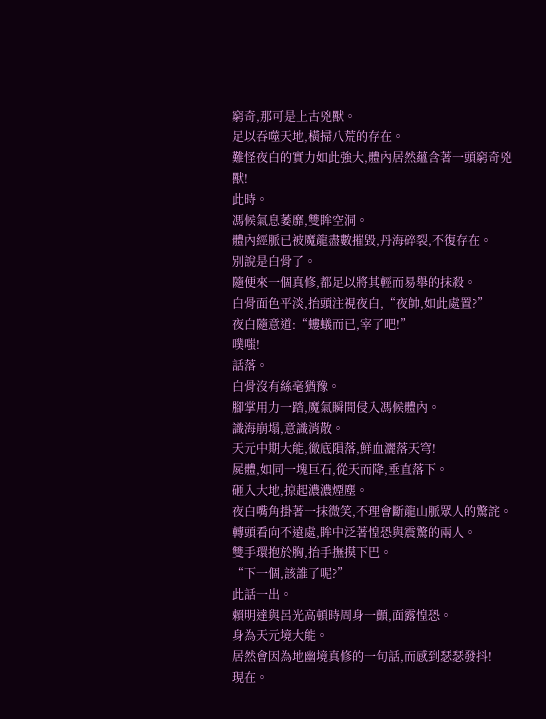窮奇,那可是上古兇獸。
足以吞噬天地,橫掃八荒的存在。
難怪夜白的實力如此強大,體內居然蘊含著一頭窮奇兇獸!
此時。
馮候氣息萎靡,雙眸空洞。
體內經脈已被魔龍盡數摧毀,丹海碎裂,不復存在。
別說是白骨了。
隨便來一個真修,都足以將其輕而易舉的抹殺。
白骨面色平淡,抬頭注視夜白,“夜帥,如此處置?”
夜白隨意道:“螻蟻而已,宰了吧!”
噗嗤!
話落。
白骨沒有絲毫猶豫。
腳掌用力一踏,魔氣瞬間侵入馮候體內。
識海崩塌,意識消散。
天元中期大能,徹底隕落,鮮血灑落天穹!
屍體,如同一塊巨石,從天而降,垂直落下。
砸入大地,掠起濃濃煙塵。
夜白嘴角掛著一抹微笑,不理會斷龍山脈眾人的驚詫。
轉頭看向不遠處,眸中泛著惶恐與震驚的兩人。
雙手環抱於胸,抬手撫摸下巴。
“下一個,該誰了呢?”
此話一出。
賴明達與呂光高頓時周身一顫,面露惶恐。
身為天元境大能。
居然會因為地幽境真修的一句話,而感到瑟瑟發抖!
現在。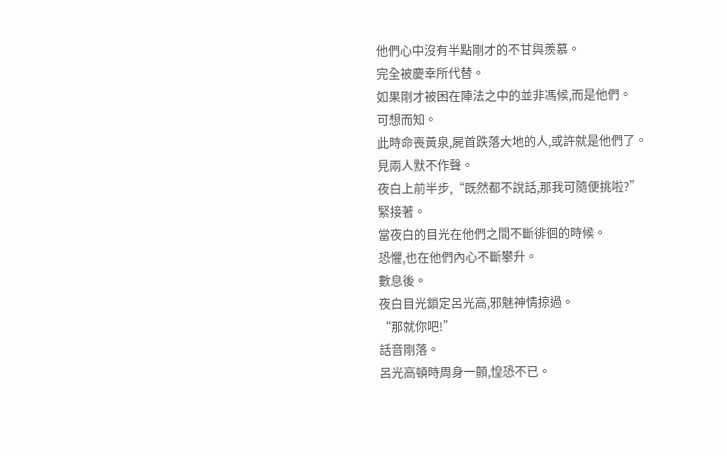他們心中沒有半點剛才的不甘與羨慕。
完全被慶幸所代替。
如果剛才被困在陣法之中的並非馮候,而是他們。
可想而知。
此時命喪黃泉,屍首跌落大地的人,或許就是他們了。
見兩人默不作聲。
夜白上前半步,“既然都不說話,那我可隨便挑啦?”
緊接著。
當夜白的目光在他們之間不斷徘徊的時候。
恐懼,也在他們內心不斷攀升。
數息後。
夜白目光鎖定呂光高,邪魅神情掠過。
“那就你吧!”
話音剛落。
呂光高頓時周身一顫,惶恐不已。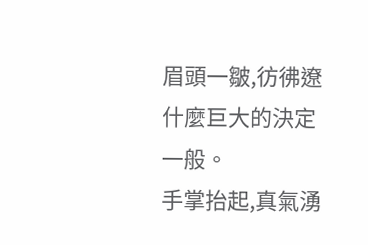眉頭一皺,彷彿遼什麼巨大的決定一般。
手掌抬起,真氣湧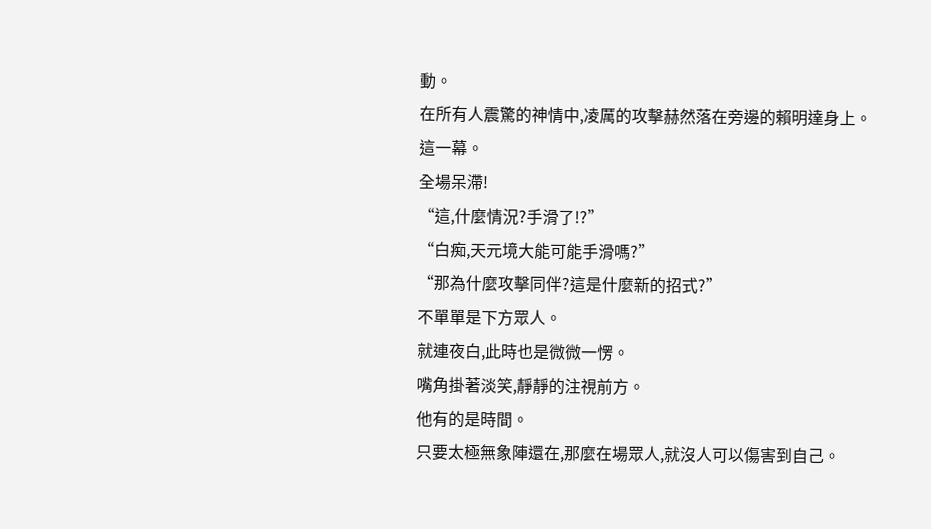動。
在所有人震驚的神情中,凌厲的攻擊赫然落在旁邊的賴明達身上。
這一幕。
全場呆滯!
“這,什麼情況?手滑了!?”
“白痴,天元境大能可能手滑嗎?”
“那為什麼攻擊同伴?這是什麼新的招式?”
不單單是下方眾人。
就連夜白,此時也是微微一愣。
嘴角掛著淡笑,靜靜的注視前方。
他有的是時間。
只要太極無象陣還在,那麼在場眾人,就沒人可以傷害到自己。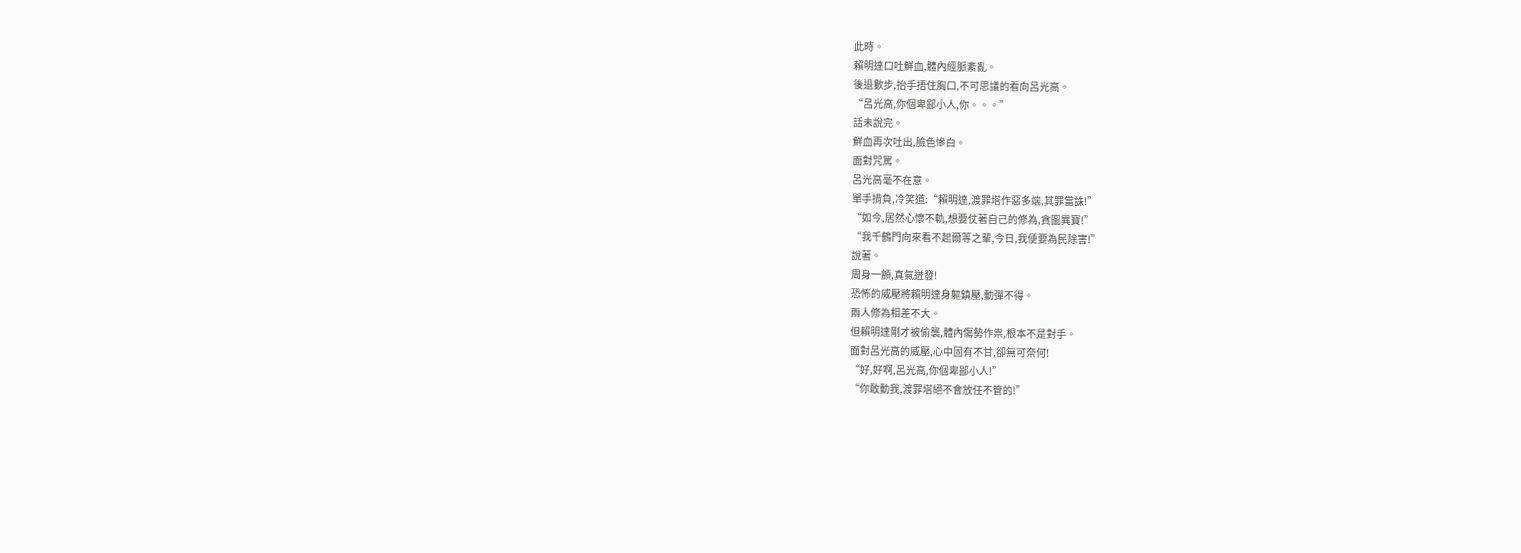此時。
賴明達口吐鮮血,體內經脈紊亂。
後退數步,抬手捂住胸口,不可思議的看向呂光高。
“呂光高,你個卑鄙小人,你。。。”
話未說完。
鮮血再次吐出,臉色慘白。
面對咒罵。
呂光高毫不在意。
單手揹負,冷笑道:“賴明達,渡罪塔作惡多端,其罪當誅!”
“如今,居然心懷不軌,想要仗著自己的修為,貪圖異寶!”
“我千鶴門向來看不起爾等之輩,今日,我便要為民除害!”
說著。
周身一顫,真氣迸發!
恐怖的威壓將賴明達身軀鎮壓,動彈不得。
兩人修為相差不大。
但賴明達剛才被偷襲,體內傷勢作祟,根本不是對手。
面對呂光高的威壓,心中固有不甘,卻無可奈何!
“好,好啊,呂光高,你個卑鄙小人!”
“你敢動我,渡罪塔絕不會放任不管的!”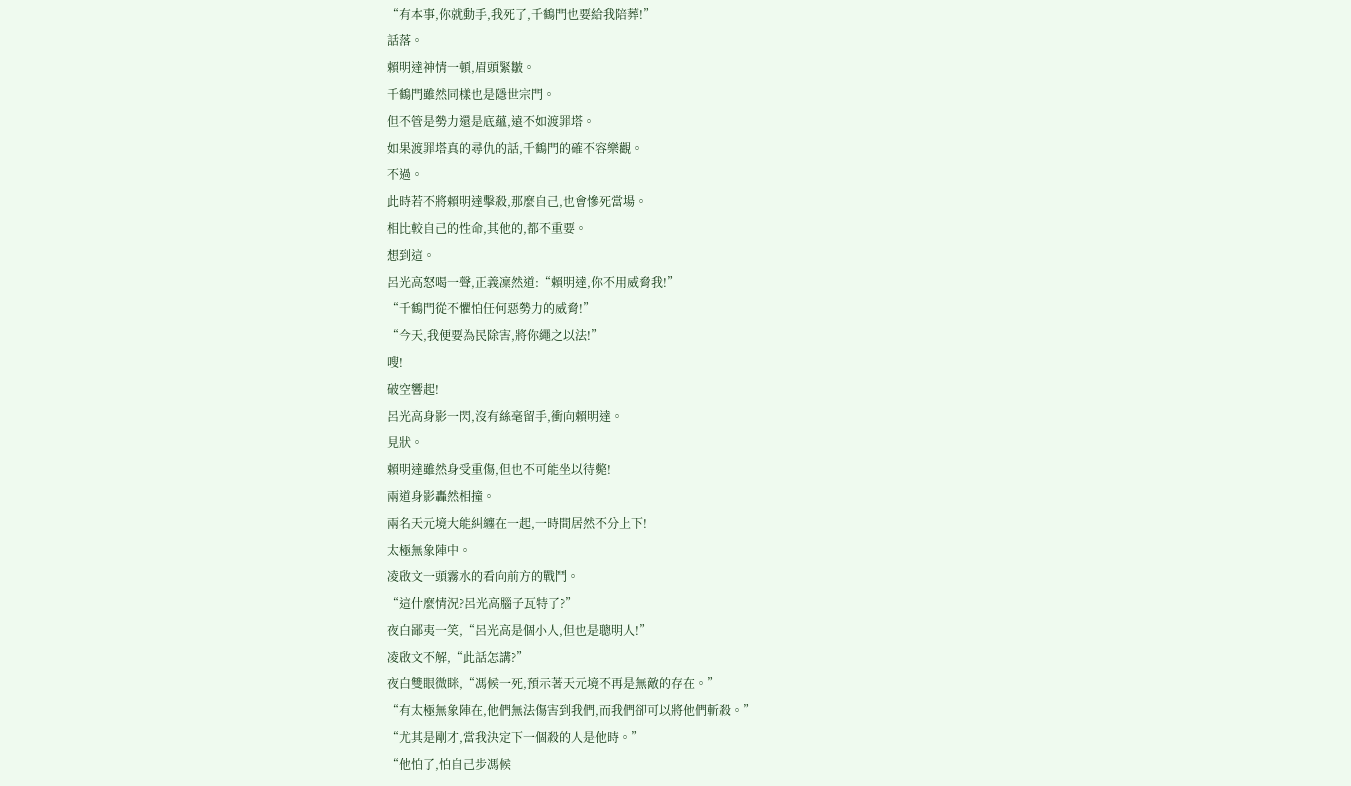“有本事,你就動手,我死了,千鶴門也要給我陪葬!”
話落。
賴明達神情一頓,眉頭緊皺。
千鶴門雖然同樣也是隱世宗門。
但不管是勢力還是底蘊,遠不如渡罪塔。
如果渡罪塔真的尋仇的話,千鶴門的確不容樂觀。
不過。
此時若不將賴明達擊殺,那麼自己,也會慘死當場。
相比較自己的性命,其他的,都不重要。
想到這。
呂光高怒喝一聲,正義凜然道:“賴明達,你不用威脅我!”
“千鶴門從不懼怕任何惡勢力的威脅!”
“今天,我便要為民除害,將你繩之以法!”
嗖!
破空響起!
呂光高身影一閃,沒有絲毫留手,衝向賴明達。
見狀。
賴明達雖然身受重傷,但也不可能坐以待斃!
兩道身影轟然相撞。
兩名天元境大能糾纏在一起,一時間居然不分上下!
太極無象陣中。
凌啟文一頭霧水的看向前方的戰鬥。
“這什麼情況?呂光高腦子瓦特了?”
夜白鄙夷一笑,“呂光高是個小人,但也是聰明人!”
凌啟文不解,“此話怎講?”
夜白雙眼微眯,“馮候一死,預示著天元境不再是無敵的存在。”
“有太極無象陣在,他們無法傷害到我們,而我們卻可以將他們斬殺。”
“尤其是剛才,當我決定下一個殺的人是他時。”
“他怕了,怕自己步馮候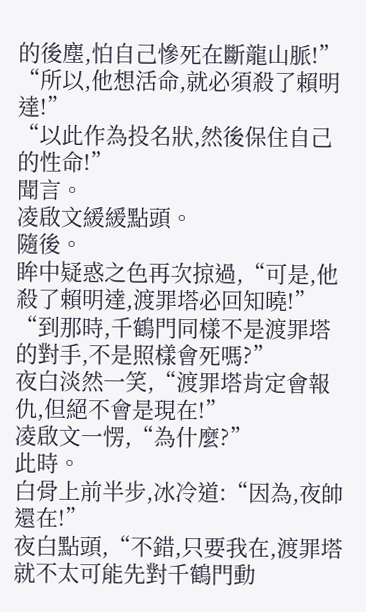的後塵,怕自己慘死在斷龍山脈!”
“所以,他想活命,就必須殺了賴明達!”
“以此作為投名狀,然後保住自己的性命!”
聞言。
凌啟文緩緩點頭。
隨後。
眸中疑惑之色再次掠過,“可是,他殺了賴明達,渡罪塔必回知曉!”
“到那時,千鶴門同樣不是渡罪塔的對手,不是照樣會死嗎?”
夜白淡然一笑,“渡罪塔肯定會報仇,但絕不會是現在!”
凌啟文一愣,“為什麼?”
此時。
白骨上前半步,冰冷道:“因為,夜帥還在!”
夜白點頭,“不錯,只要我在,渡罪塔就不太可能先對千鶴門動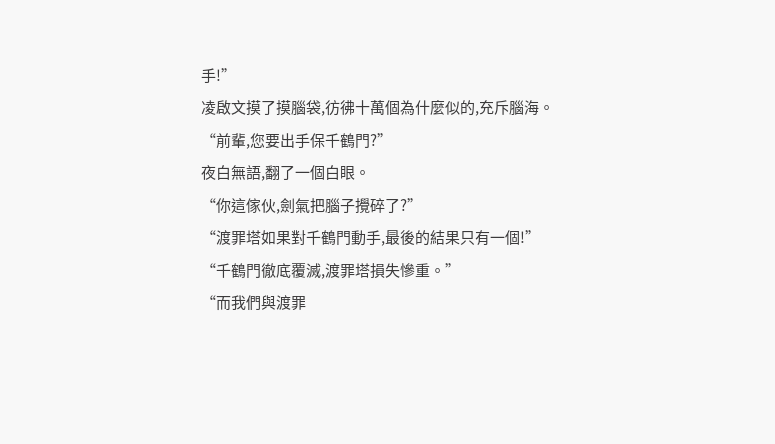手!”
凌啟文摸了摸腦袋,彷彿十萬個為什麼似的,充斥腦海。
“前輩,您要出手保千鶴門?”
夜白無語,翻了一個白眼。
“你這傢伙,劍氣把腦子攪碎了?”
“渡罪塔如果對千鶴門動手,最後的結果只有一個!”
“千鶴門徹底覆滅,渡罪塔損失慘重。”
“而我們與渡罪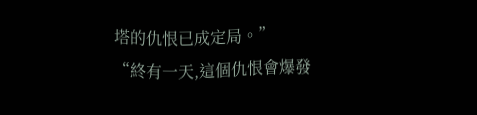塔的仇恨已成定局。”
“終有一天,這個仇恨會爆發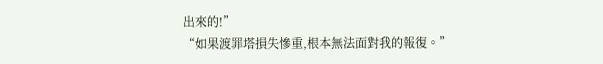出來的!”
“如果渡罪塔損失慘重,根本無法面對我的報復。”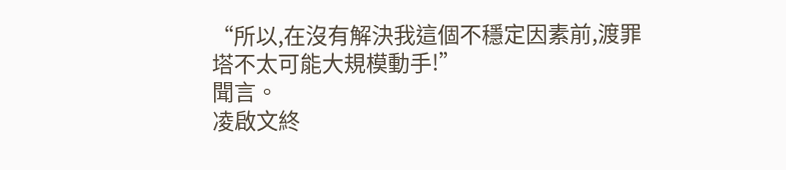“所以,在沒有解決我這個不穩定因素前,渡罪塔不太可能大規模動手!”
聞言。
凌啟文終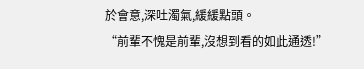於會意,深吐濁氣,緩緩點頭。
“前輩不愧是前輩,沒想到看的如此通透!”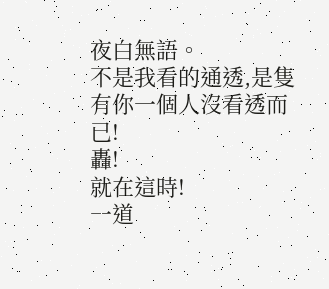夜白無語。
不是我看的通透,是隻有你一個人沒看透而已!
轟!
就在這時!
一道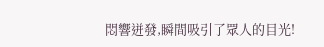悶響迸發,瞬間吸引了眾人的目光!